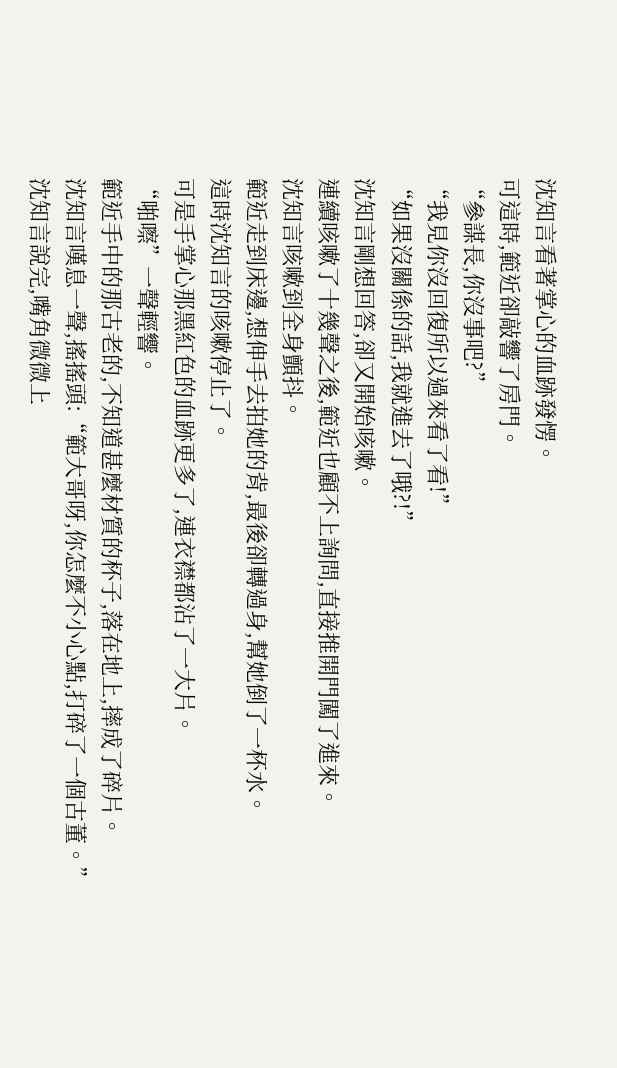沈知言看著掌心的血跡發愣。
可這時,範近卻敲響了房門。
“參謀長,你沒事吧?”
“我見你沒回復所以過來看了看!”
“如果沒關係的話,我就進去了哦?!”
沈知言剛想回答,卻又開始咳嗽。
連續咳嗽了十幾聲之後,範近也顧不上詢問,直接推開門闖了進來。
沈知言咳嗽到全身顫抖。
範近走到床邊,想伸手去拍她的背,最後卻轉過身,幫她倒了一杯水。
這時沈知言的咳嗽停止了。
可是手掌心那黑紅色的血跡更多了,連衣襟都沾了一大片。
“啪嚓”一聲輕響。
範近手中的那古老的,不知道甚麼材質的杯子,落在地上,摔成了碎片。
沈知言嘆息一聲,搖搖頭:“範大哥呀,你怎麼不小心點,打碎了一個古董。”
沈知言說完,嘴角微微上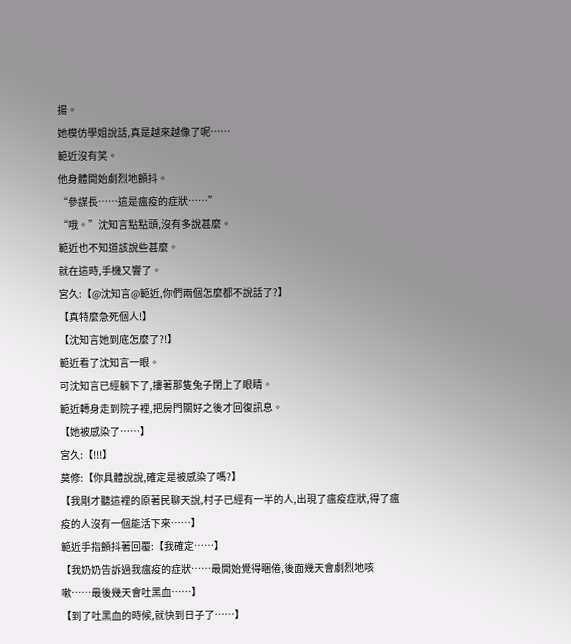揚。
她模仿學姐說話,真是越來越像了呢……
範近沒有笑。
他身體開始劇烈地顫抖。
“參謀長……這是瘟疫的症狀……”
“哦。”沈知言點點頭,沒有多說甚麼。
範近也不知道該說些甚麼。
就在這時,手機又響了。
宮久:【@沈知言@範近,你們兩個怎麼都不說話了?】
【真特麼急死個人!】
【沈知言她到底怎麼了?!】
範近看了沈知言一眼。
可沈知言已經躺下了,摟著那隻兔子閉上了眼睛。
範近轉身走到院子裡,把房門關好之後才回復訊息。
【她被感染了……】
宮久:【!!!】
莫修:【你具體說說,確定是被感染了嗎?】
【我剛才聽這裡的原著民聊天說,村子已經有一半的人,出現了瘟疫症狀,得了瘟疫的人沒有一個能活下來……】
範近手指顫抖著回覆:【我確定……】
【我奶奶告訴過我瘟疫的症狀……最開始覺得睏倦,後面幾天會劇烈地咳嗽……最後幾天會吐黑血……】
【到了吐黑血的時候,就快到日子了……】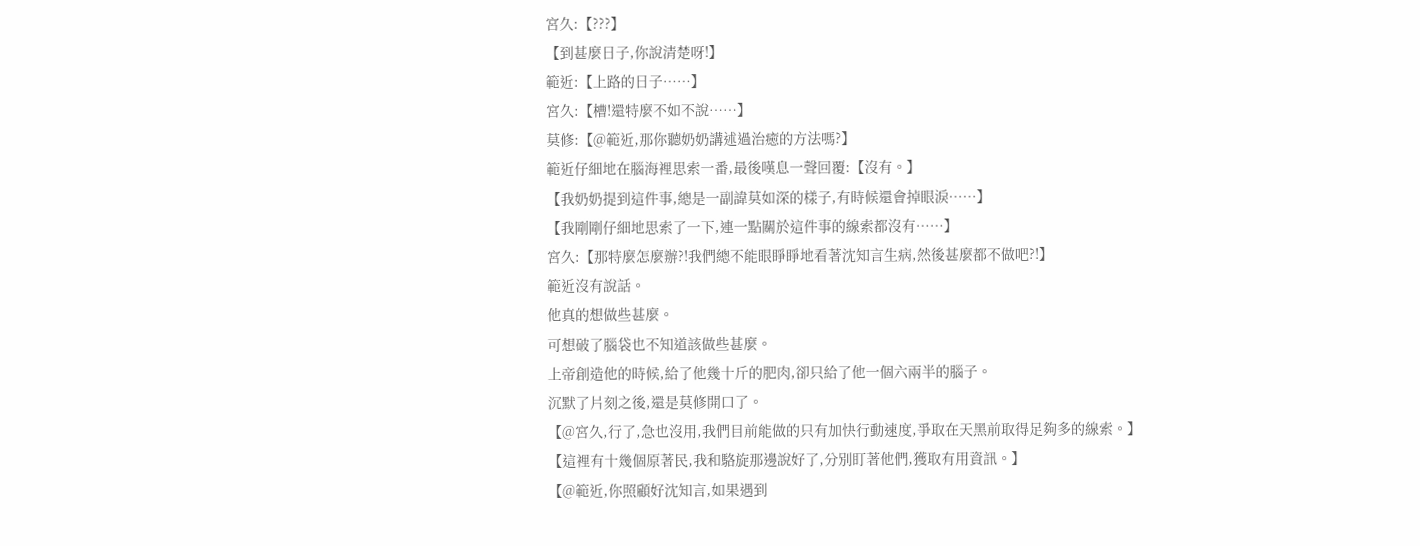宮久:【???】
【到甚麼日子,你說清楚呀!】
範近:【上路的日子……】
宮久:【槽!還特麼不如不說……】
莫修:【@範近,那你聽奶奶講述過治癒的方法嗎?】
範近仔細地在腦海裡思索一番,最後嘆息一聲回覆:【沒有。】
【我奶奶提到這件事,總是一副諱莫如深的樣子,有時候還會掉眼淚……】
【我剛剛仔細地思索了一下,連一點關於這件事的線索都沒有……】
宮久:【那特麼怎麼辦?!我們總不能眼睜睜地看著沈知言生病,然後甚麼都不做吧?!】
範近沒有說話。
他真的想做些甚麼。
可想破了腦袋也不知道該做些甚麼。
上帝創造他的時候,給了他幾十斤的肥肉,卻只給了他一個六兩半的腦子。
沉默了片刻之後,還是莫修開口了。
【@宮久,行了,急也沒用,我們目前能做的只有加快行動速度,爭取在天黑前取得足夠多的線索。】
【這裡有十幾個原著民,我和駱旋那邊說好了,分別盯著他們,獲取有用資訊。】
【@範近,你照顧好沈知言,如果遇到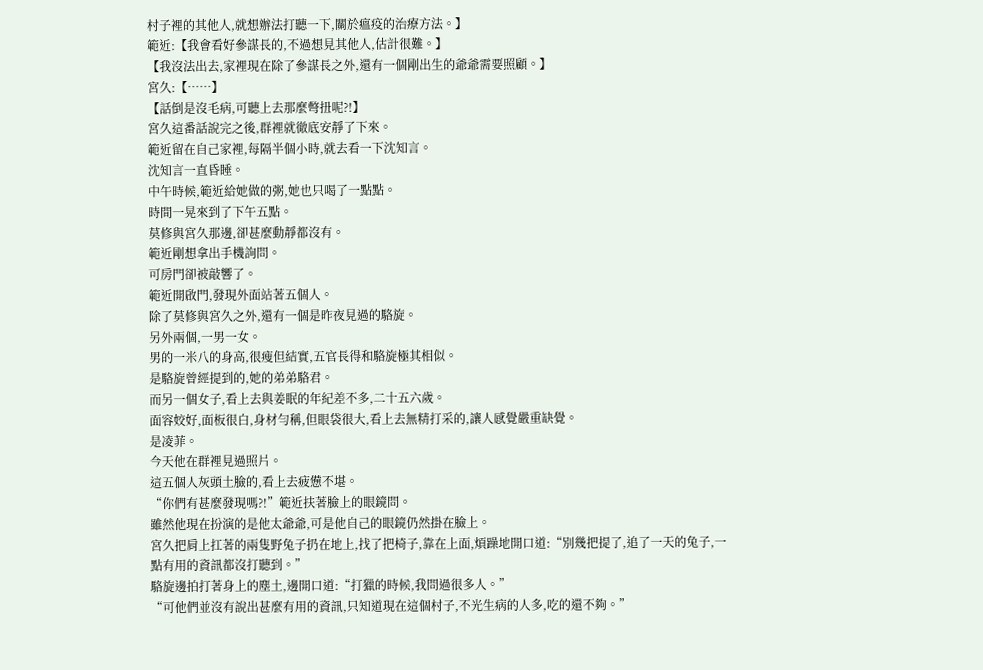村子裡的其他人,就想辦法打聽一下,關於瘟疫的治療方法。】
範近:【我會看好參謀長的,不過想見其他人,估計很難。】
【我沒法出去,家裡現在除了參謀長之外,還有一個剛出生的爺爺需要照顧。】
宮久:【……】
【話倒是沒毛病,可聽上去那麼彆扭呢?!】
宮久這番話說完之後,群裡就徹底安靜了下來。
範近留在自己家裡,每隔半個小時,就去看一下沈知言。
沈知言一直昏睡。
中午時候,範近給她做的粥,她也只喝了一點點。
時間一晃來到了下午五點。
莫修與宮久那邊,卻甚麼動靜都沒有。
範近剛想拿出手機詢問。
可房門卻被敲響了。
範近開啟門,發現外面站著五個人。
除了莫修與宮久之外,還有一個是昨夜見過的駱旋。
另外兩個,一男一女。
男的一米八的身高,很瘦但結實,五官長得和駱旋極其相似。
是駱旋曾經提到的,她的弟弟駱君。
而另一個女子,看上去與姜眠的年紀差不多,二十五六歲。
面容姣好,面板很白,身材勻稱,但眼袋很大,看上去無精打采的,讓人感覺嚴重缺覺。
是凌菲。
今天他在群裡見過照片。
這五個人灰頭土臉的,看上去疲憊不堪。
“你們有甚麼發現嗎?!”範近扶著臉上的眼鏡問。
雖然他現在扮演的是他太爺爺,可是他自己的眼鏡仍然掛在臉上。
宮久把肩上扛著的兩隻野兔子扔在地上,找了把椅子,靠在上面,煩躁地開口道:“別幾把提了,追了一天的兔子,一點有用的資訊都沒打聽到。”
駱旋邊拍打著身上的塵土,邊開口道:“打獵的時候,我問過很多人。”
“可他們並沒有說出甚麼有用的資訊,只知道現在這個村子,不光生病的人多,吃的還不夠。”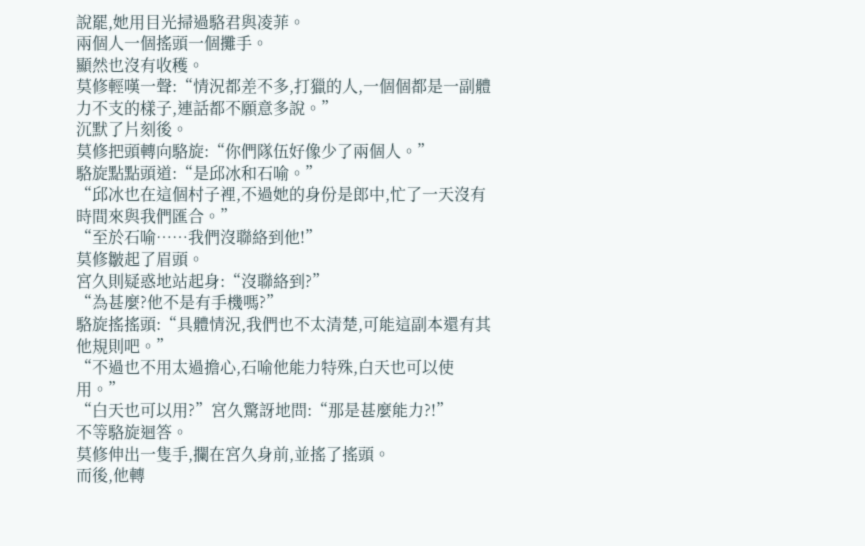說罷,她用目光掃過駱君與凌菲。
兩個人一個搖頭一個攤手。
顯然也沒有收穫。
莫修輕嘆一聲:“情況都差不多,打獵的人,一個個都是一副體力不支的樣子,連話都不願意多說。”
沉默了片刻後。
莫修把頭轉向駱旋:“你們隊伍好像少了兩個人。”
駱旋點點頭道:“是邱冰和石喻。”
“邱冰也在這個村子裡,不過她的身份是郎中,忙了一天沒有時間來與我們匯合。”
“至於石喻……我們沒聯絡到他!”
莫修皺起了眉頭。
宮久則疑惑地站起身:“沒聯絡到?”
“為甚麼?他不是有手機嗎?”
駱旋搖搖頭:“具體情況,我們也不太清楚,可能這副本還有其他規則吧。”
“不過也不用太過擔心,石喻他能力特殊,白天也可以使用。”
“白天也可以用?”宮久驚訝地問:“那是甚麼能力?!”
不等駱旋迴答。
莫修伸出一隻手,攔在宮久身前,並搖了搖頭。
而後,他轉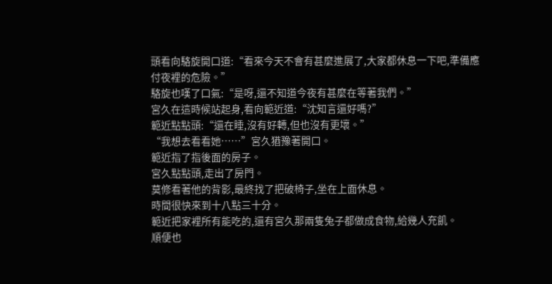頭看向駱旋開口道:“看來今天不會有甚麼進展了,大家都休息一下吧,準備應付夜裡的危險。”
駱旋也嘆了口氣:“是呀,還不知道今夜有甚麼在等著我們。”
宮久在這時候站起身,看向範近道:“沈知言還好嗎?”
範近點點頭:“還在睡,沒有好轉,但也沒有更壞。”
“我想去看看她……”宮久猶豫著開口。
範近指了指後面的房子。
宮久點點頭,走出了房門。
莫修看著他的背影,最終找了把破椅子,坐在上面休息。
時間很快來到十八點三十分。
範近把家裡所有能吃的,還有宮久那兩隻兔子都做成食物,給幾人充飢。
順便也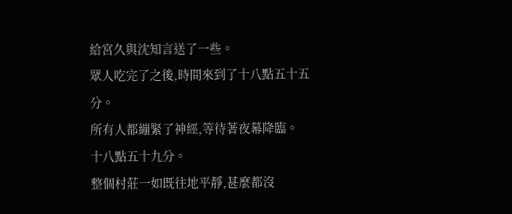給宮久與沈知言送了一些。
眾人吃完了之後,時間來到了十八點五十五分。
所有人都繃緊了神經,等待著夜幕降臨。
十八點五十九分。
整個村莊一如既往地平靜,甚麼都沒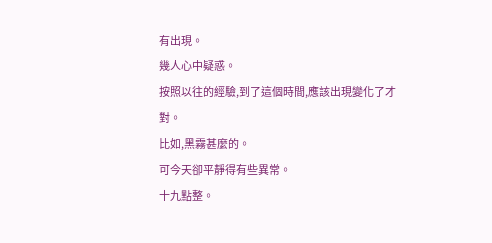有出現。
幾人心中疑惑。
按照以往的經驗,到了這個時間,應該出現變化了才對。
比如,黑霧甚麼的。
可今天卻平靜得有些異常。
十九點整。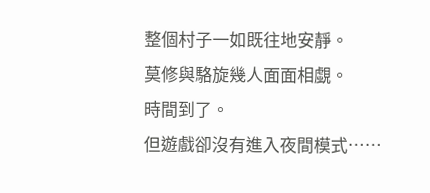整個村子一如既往地安靜。
莫修與駱旋幾人面面相覷。
時間到了。
但遊戲卻沒有進入夜間模式……